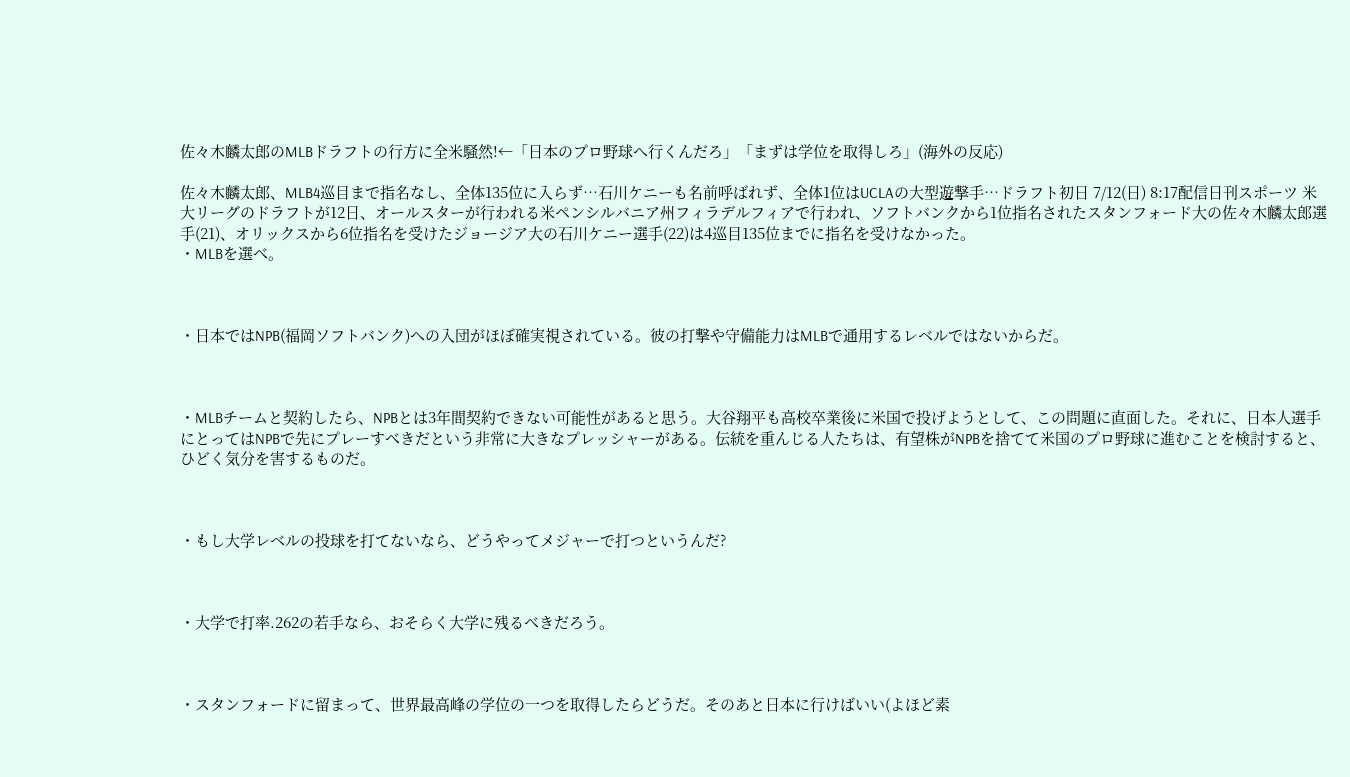佐々木麟太郎のMLBドラフトの行方に全米騒然!←「日本のプロ野球へ行くんだろ」「まずは学位を取得しろ」(海外の反応)

佐々木麟太郎、MLB4巡目まで指名なし、全体135位に入らず…石川ケニーも名前呼ばれず、全体1位はUCLAの大型遊撃手…ドラフト初日 7/12(日) 8:17配信日刊スポーツ 米大リーグのドラフトが12日、オールスターが行われる米ペンシルバニア州フィラデルフィアで行われ、ソフトバンクから1位指名されたスタンフォード大の佐々木麟太郎選手(21)、オリックスから6位指名を受けたジョージア大の石川ケニー選手(22)は4巡目135位までに指名を受けなかった。
・MLBを選べ。



・日本ではNPB(福岡ソフトバンク)への入団がほぼ確実視されている。彼の打撃や守備能力はMLBで通用するレベルではないからだ。



・MLBチームと契約したら、NPBとは3年間契約できない可能性があると思う。大谷翔平も高校卒業後に米国で投げようとして、この問題に直面した。それに、日本人選手にとってはNPBで先にプレーすべきだという非常に大きなプレッシャーがある。伝統を重んじる人たちは、有望株がNPBを捨てて米国のプロ野球に進むことを検討すると、ひどく気分を害するものだ。



・もし大学レベルの投球を打てないなら、どうやってメジャーで打つというんだ?



・大学で打率.262の若手なら、おそらく大学に残るべきだろう。



・スタンフォードに留まって、世界最高峰の学位の一つを取得したらどうだ。そのあと日本に行けばいい(よほど素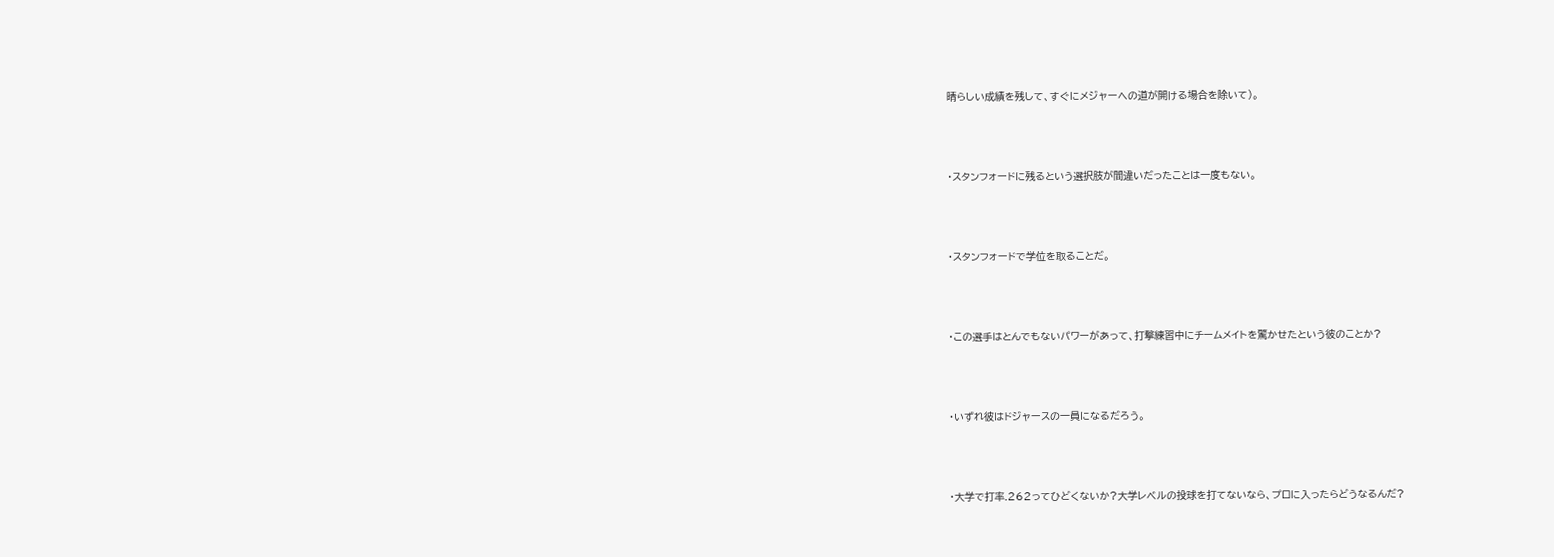晴らしい成績を残して、すぐにメジャーへの道が開ける場合を除いて)。



・スタンフォードに残るという選択肢が間違いだったことは一度もない。



・スタンフォードで学位を取ることだ。



・この選手はとんでもないパワーがあって、打撃練習中にチームメイトを驚かせたという彼のことか?



・いずれ彼はドジャースの一員になるだろう。



・大学で打率.262ってひどくないか?大学レベルの投球を打てないなら、プロに入ったらどうなるんだ?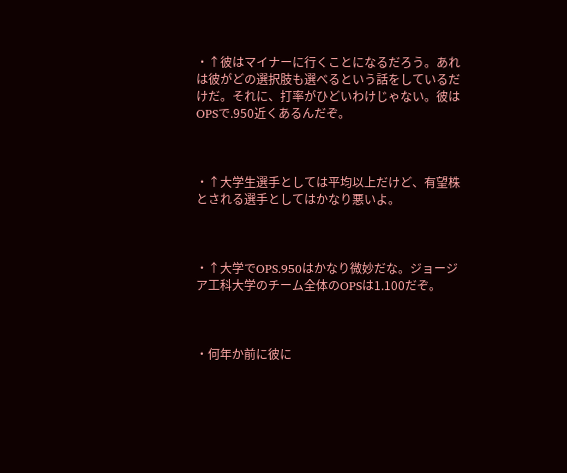・↑彼はマイナーに行くことになるだろう。あれは彼がどの選択肢も選べるという話をしているだけだ。それに、打率がひどいわけじゃない。彼はOPSで.950近くあるんだぞ。



・↑大学生選手としては平均以上だけど、有望株とされる選手としてはかなり悪いよ。



・↑大学でOPS.950はかなり微妙だな。ジョージア工科大学のチーム全体のOPSは1.100だぞ。



・何年か前に彼に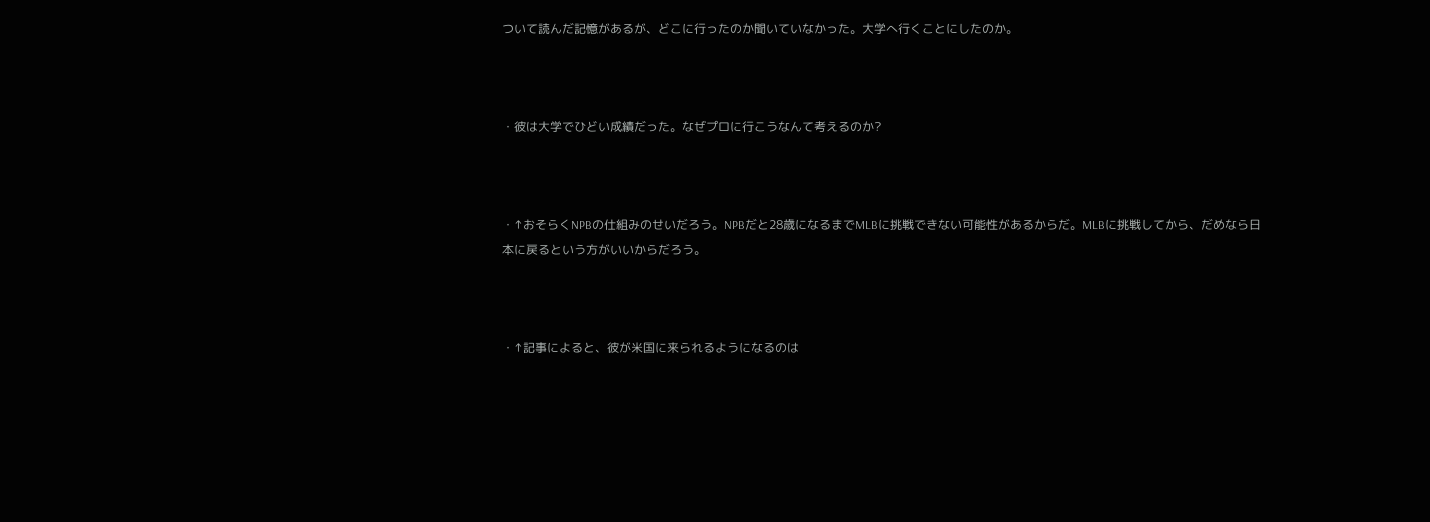ついて読んだ記憶があるが、どこに行ったのか聞いていなかった。大学へ行くことにしたのか。



・彼は大学でひどい成績だった。なぜプロに行こうなんて考えるのか?



・↑おそらくNPBの仕組みのせいだろう。NPBだと28歳になるまでMLBに挑戦できない可能性があるからだ。MLBに挑戦してから、だめなら日本に戻るという方がいいからだろう。



・↑記事によると、彼が米国に来られるようになるのは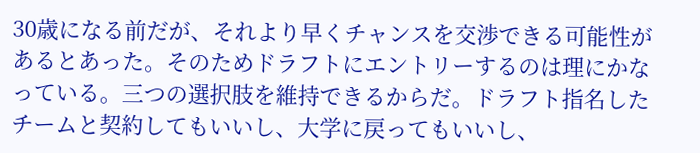30歳になる前だが、それより早くチャンスを交渉できる可能性があるとあった。そのためドラフトにエントリーするのは理にかなっている。三つの選択肢を維持できるからだ。ドラフト指名したチームと契約してもいいし、大学に戻ってもいいし、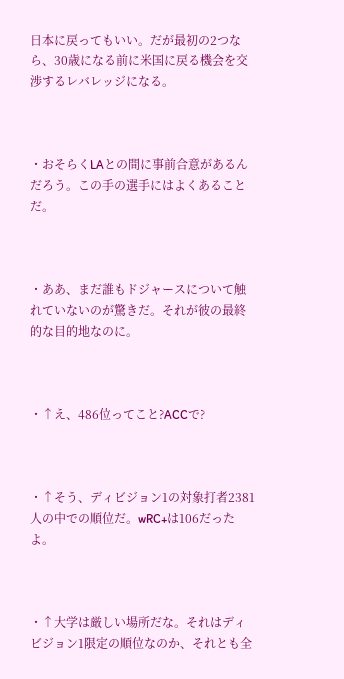日本に戻ってもいい。だが最初の2つなら、30歳になる前に米国に戻る機会を交渉するレバレッジになる。



・おそらくLAとの間に事前合意があるんだろう。この手の選手にはよくあることだ。



・ああ、まだ誰もドジャースについて触れていないのが驚きだ。それが彼の最終的な目的地なのに。



・↑え、486位ってこと?ACCで?



・↑そう、ディビジョン1の対象打者2381人の中での順位だ。wRC+は106だったよ。



・↑大学は厳しい場所だな。それはディビジョン1限定の順位なのか、それとも全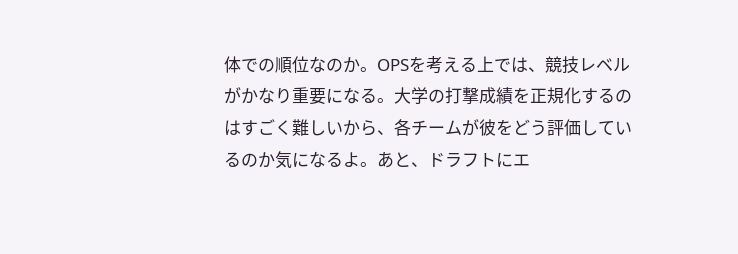体での順位なのか。OPSを考える上では、競技レベルがかなり重要になる。大学の打撃成績を正規化するのはすごく難しいから、各チームが彼をどう評価しているのか気になるよ。あと、ドラフトにエ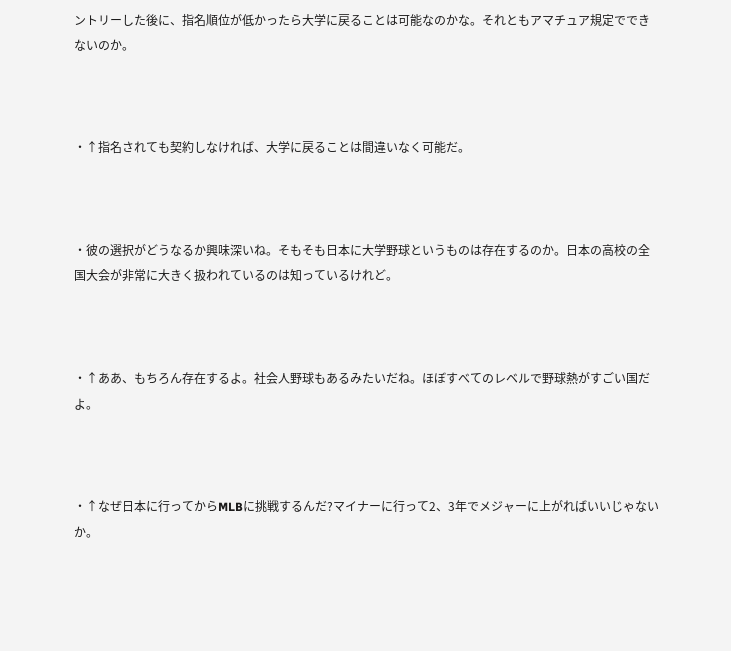ントリーした後に、指名順位が低かったら大学に戻ることは可能なのかな。それともアマチュア規定でできないのか。



・↑指名されても契約しなければ、大学に戻ることは間違いなく可能だ。



・彼の選択がどうなるか興味深いね。そもそも日本に大学野球というものは存在するのか。日本の高校の全国大会が非常に大きく扱われているのは知っているけれど。



・↑ああ、もちろん存在するよ。社会人野球もあるみたいだね。ほぼすべてのレベルで野球熱がすごい国だよ。



・↑なぜ日本に行ってからMLBに挑戦するんだ?マイナーに行って2、3年でメジャーに上がればいいじゃないか。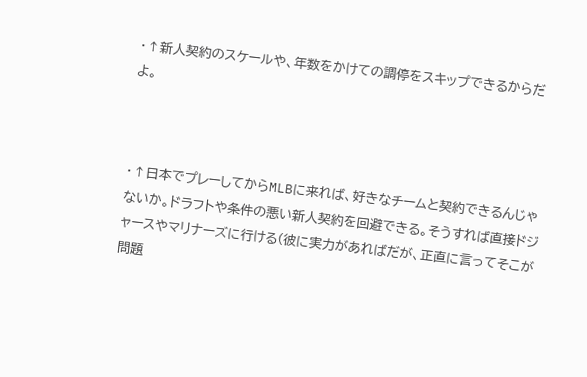・↑新人契約のスケールや、年数をかけての調停をスキップできるからだよ。



・↑日本でプレーしてからMLBに来れば、好きなチームと契約できるんじゃないか。ドラフトや条件の悪い新人契約を回避できる。そうすれば直接ドジャースやマリナーズに行ける(彼に実力があればだが、正直に言ってそこが問題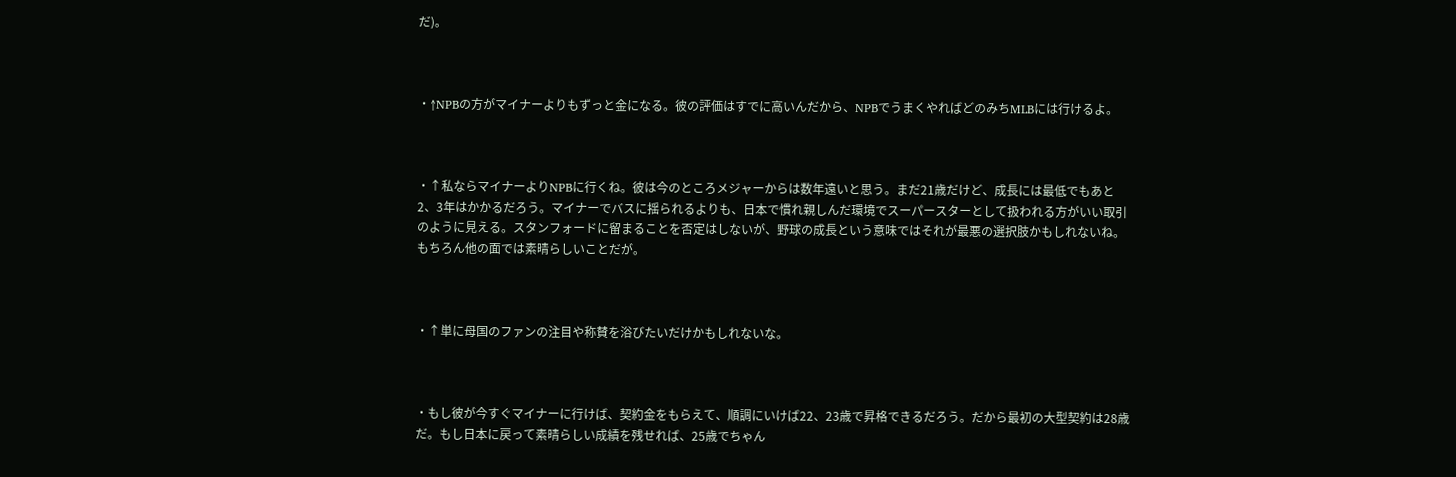だ)。



・↑NPBの方がマイナーよりもずっと金になる。彼の評価はすでに高いんだから、NPBでうまくやればどのみちMLBには行けるよ。



・↑私ならマイナーよりNPBに行くね。彼は今のところメジャーからは数年遠いと思う。まだ21歳だけど、成長には最低でもあと2、3年はかかるだろう。マイナーでバスに揺られるよりも、日本で慣れ親しんだ環境でスーパースターとして扱われる方がいい取引のように見える。スタンフォードに留まることを否定はしないが、野球の成長という意味ではそれが最悪の選択肢かもしれないね。もちろん他の面では素晴らしいことだが。



・↑単に母国のファンの注目や称賛を浴びたいだけかもしれないな。



・もし彼が今すぐマイナーに行けば、契約金をもらえて、順調にいけば22、23歳で昇格できるだろう。だから最初の大型契約は28歳だ。もし日本に戻って素晴らしい成績を残せれば、25歳でちゃん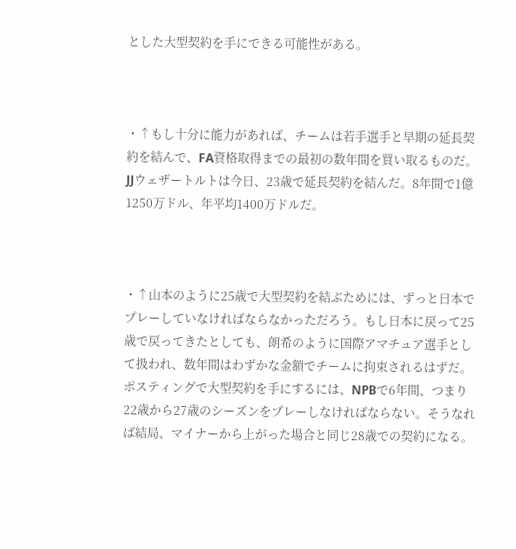とした大型契約を手にできる可能性がある。



・↑もし十分に能力があれば、チームは若手選手と早期の延長契約を結んで、FA資格取得までの最初の数年間を買い取るものだ。JJウェザートルトは今日、23歳で延長契約を結んだ。8年間で1億1250万ドル、年平均1400万ドルだ。



・↑山本のように25歳で大型契約を結ぶためには、ずっと日本でプレーしていなければならなかっただろう。もし日本に戻って25歳で戻ってきたとしても、朗希のように国際アマチュア選手として扱われ、数年間はわずかな金額でチームに拘束されるはずだ。ポスティングで大型契約を手にするには、NPBで6年間、つまり22歳から27歳のシーズンをプレーしなければならない。そうなれば結局、マイナーから上がった場合と同じ28歳での契約になる。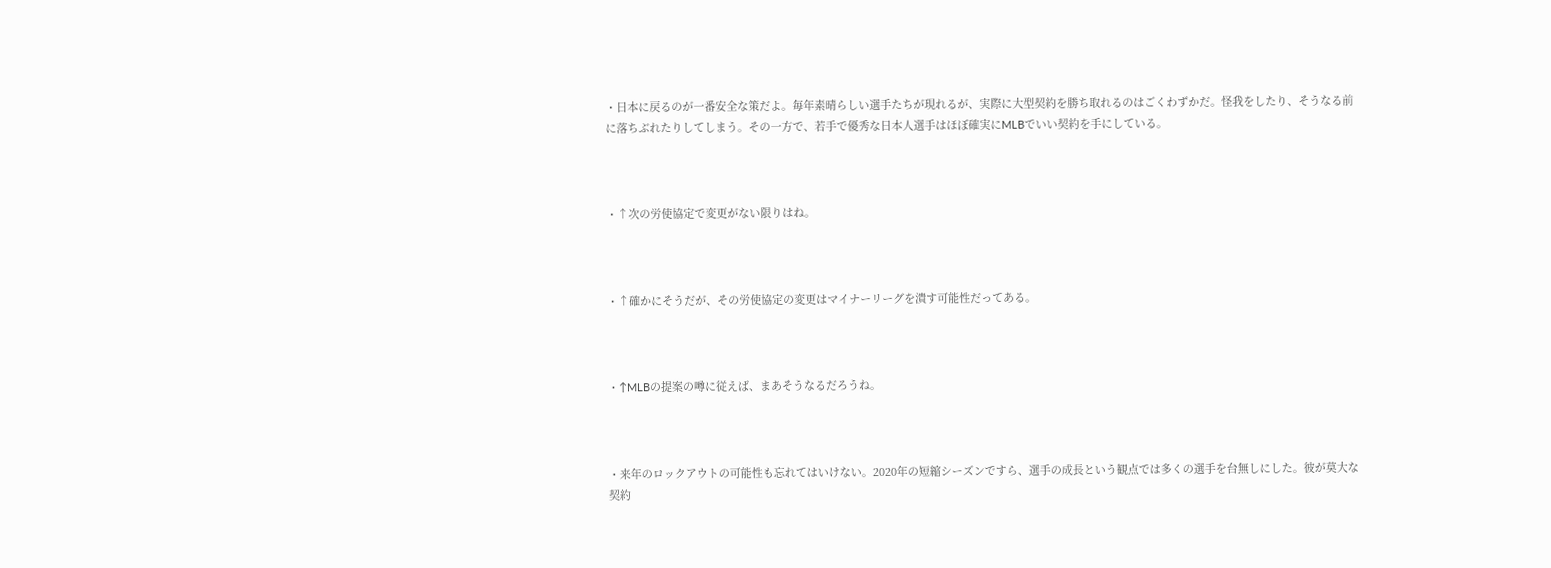・日本に戻るのが一番安全な策だよ。毎年素晴らしい選手たちが現れるが、実際に大型契約を勝ち取れるのはごくわずかだ。怪我をしたり、そうなる前に落ちぶれたりしてしまう。その一方で、若手で優秀な日本人選手はほぼ確実にMLBでいい契約を手にしている。



・↑次の労使協定で変更がない限りはね。



・↑確かにそうだが、その労使協定の変更はマイナーリーグを潰す可能性だってある。



・↑MLBの提案の噂に従えば、まあそうなるだろうね。



・来年のロックアウトの可能性も忘れてはいけない。2020年の短縮シーズンですら、選手の成長という観点では多くの選手を台無しにした。彼が莫大な契約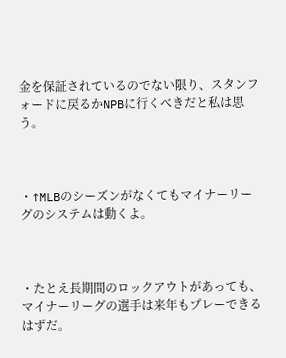金を保証されているのでない限り、スタンフォードに戻るかNPBに行くべきだと私は思う。



・↑MLBのシーズンがなくてもマイナーリーグのシステムは動くよ。



・たとえ長期間のロックアウトがあっても、マイナーリーグの選手は来年もプレーできるはずだ。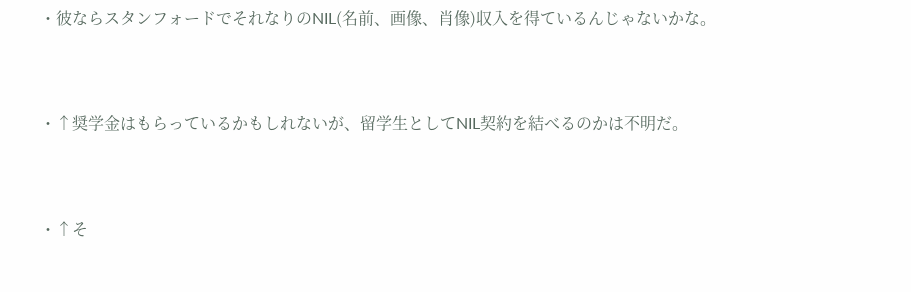・彼ならスタンフォードでそれなりのNIL(名前、画像、肖像)収入を得ているんじゃないかな。



・↑奨学金はもらっているかもしれないが、留学生としてNIL契約を結べるのかは不明だ。



・↑そ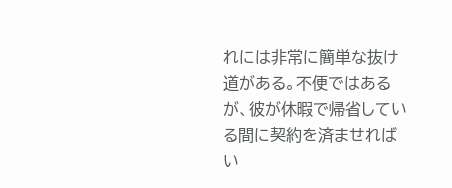れには非常に簡単な抜け道がある。不便ではあるが、彼が休暇で帰省している間に契約を済ませればい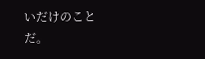いだけのことだ。